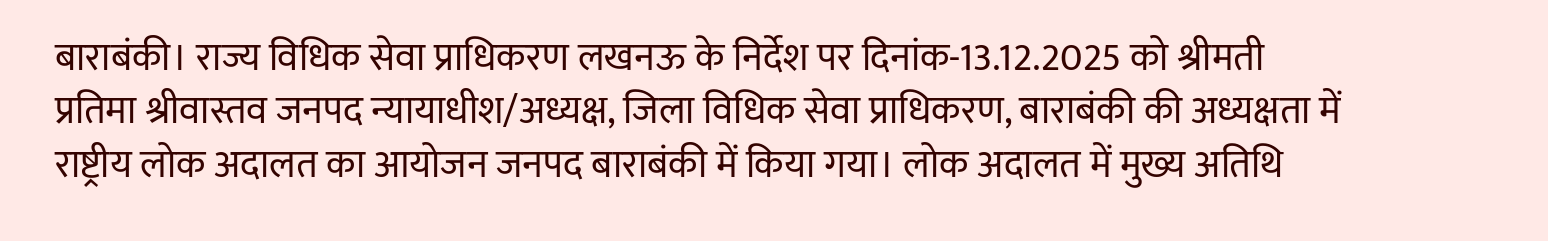बाराबंकी। राज्य विधिक सेवा प्राधिकरण लखनऊ के निर्देश पर दिनांक-13.12.2025 को श्रीमती प्रतिमा श्रीवास्तव जनपद न्यायाधीश/अध्यक्ष, जिला विधिक सेवा प्राधिकरण, बाराबंकी की अध्यक्षता में राष्ट्रीय लोक अदालत का आयोजन जनपद बाराबंकी में किया गया। लोक अदालत में मुख्य अतिथि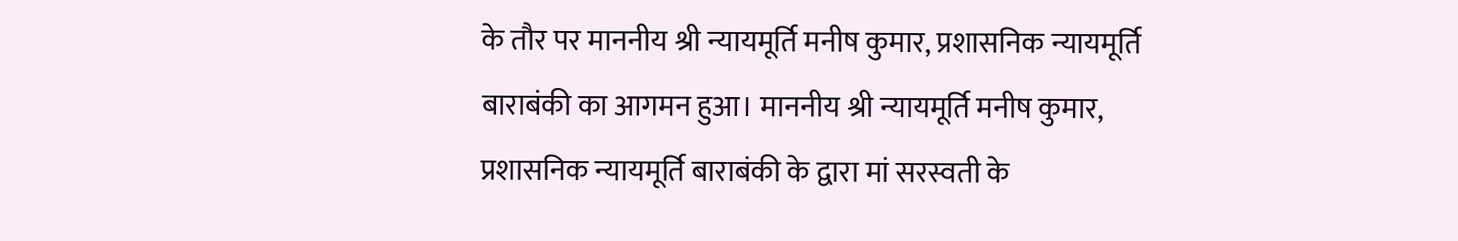के तौर पर माननीय श्री न्यायमूर्ति मनीष कुमार, प्रशासनिक न्यायमूर्ति बाराबंकी का आगमन हुआ। माननीय श्री न्यायमूर्ति मनीष कुमार, प्रशासनिक न्यायमूर्ति बाराबंकी के द्वारा मां सरस्वती के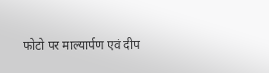फोटो पर माल्यार्पण एवं दीप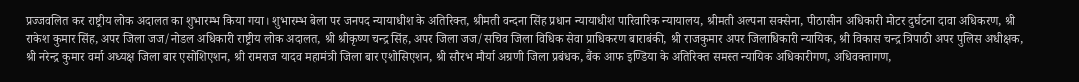प्रज्जवलित कर राष्ट्रीय लोक अदालत का शुभारम्भ किया गया। शुभारम्भ बेला पर जनपद न्यायाधीश के अतिरिक्त, श्रीमती वन्दना सिंह प्रधान न्यायाधीश पारिवारिक न्यायालय, श्रीमती अल्पना सक्सेना, पीठासीन अधिकारी मोटर दुर्घटना दावा अधिकरण, श्री राकेश कुमार सिंह, अपर जिला जज/नोडल अधिकारी राष्ट्रीय लोक अदालत, श्री श्रीकृष्ण चन्द्र सिंह, अपर जिला जज/सचिव जिला विधिक सेवा प्राधिकरण बाराबंकी, श्री राजकुमार अपर जिलाधिकारी न्यायिक, श्री विकास चन्द्र त्रिपाठी अपर पुलिस अधीक्षक, श्री नरेन्द्र कुमार वर्मा अध्यक्ष जिला बार एसोशिएशन, श्री रामराज यादव महामंत्री जिला बार एशोसिएशन, श्री सौरभ मौर्या अग्रणी जिला प्रबंधक, बैंक आफ इण्डिया के अतिरिक्त समस्त न्यायिक अधिकारीगण, अधिवक्तागण,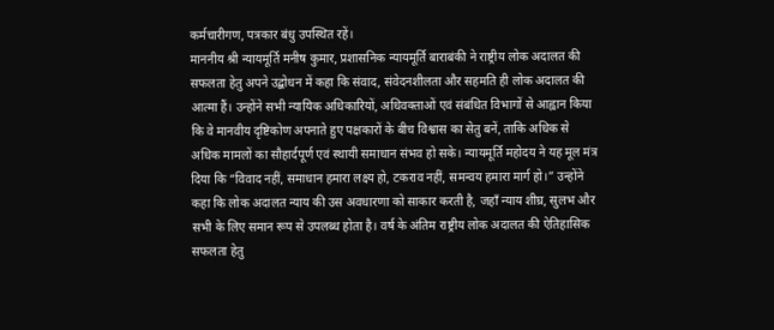कर्मचारीगण, पत्रकार बंधु उपस्थित रहें।
माननीय श्री न्यायमूर्ति मनीष कुमार, प्रशासनिक न्यायमूर्ति बाराबंकी ने राष्ट्रीय लोक अदालत की सफलता हेतु अपने उद्बोधन में कहा कि संवाद, संवेदनशीलता और सहमति ही लोक अदालत की आत्मा हैं। उन्होंने सभी न्यायिक अधिकारियों, अधिवक्ताओं एवं संबंधित विभागों से आह्वान किया कि वे मानवीय दृष्टिकोण अपनाते हुए पक्षकारों के बीच विश्वास का सेतु बनें, ताकि अधिक से अधिक मामलों का सौहार्दपूर्ण एवं स्थायी समाधान संभव हो सके। न्यायमूर्ति महोदय ने यह मूल मंत्र दिया कि “विवाद नहीं, समाधान हमारा लक्ष्य हो, टकराव नहीं, समन्वय हमारा मार्ग हो।” उन्होंने कहा कि लोक अदालत न्याय की उस अवधारणा को साकार करती है, जहाँ न्याय शीघ्र, सुलभ और सभी के लिए समान रूप से उपलब्ध होता है। वर्ष के अंतिम राष्ट्रीय लोक अदालत की ऐतिहासिक सफलता हेतु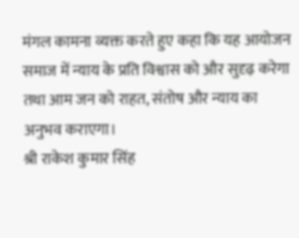मंगल कामना व्यक्त करते हुए कहा कि यह आयोजन समाज में न्याय के प्रति विश्वास को और सुदृढ़ करेगा तथा आम जन को राहत, संतोष और न्याय का अनुभव कराएगा।
श्री राकेश कुमार सिंह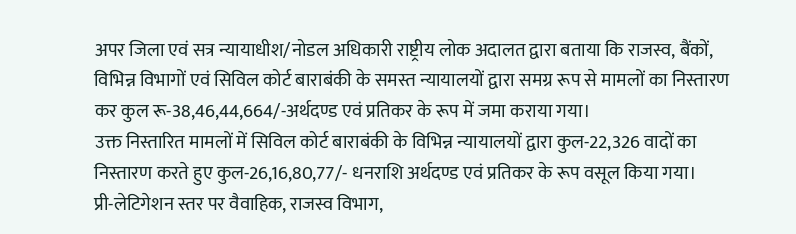अपर जिला एवं सत्र न्यायाधीश/नोडल अधिकारी राष्ट्रीय लोक अदालत द्वारा बताया कि राजस्व, बैंकों, विभिन्न विभागों एवं सिविल कोर्ट बाराबंकी के समस्त न्यायालयों द्वारा समग्र रूप से मामलों का निस्तारण कर कुल रू-38,46,44,664/-अर्थदण्ड एवं प्रतिकर के रूप में जमा कराया गया।
उक्त निस्तारित मामलों में सिविल कोर्ट बाराबंकी के विभिन्न न्यायालयों द्वारा कुल-22,326 वादों का निस्तारण करते हुए कुल-26,16,80,77/- धनराशि अर्थदण्ड एवं प्रतिकर के रूप वसूल किया गया।
प्री-लेटिगेशन स्तर पर वैवाहिक, राजस्व विभाग,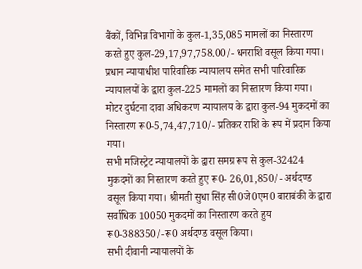बैंकों, विभिन्न विभागों के कुल-1,35,085 मामलों का निस्तारण करते हुए कुल-29,17,97,758.00/- धनराशि वसूल किया गया।
प्रधान न्यायाधीश पारिवारिक न्यायालय समेत सभी पारिवारिक न्यायालयों के द्वारा कुल-225 मामलों का निस्तारण किया गया।
मोटर दुर्घटना दावा अधिकरण न्यायालय के द्वारा कुल-94 मुकदमों का निस्तारण रू0-5,74,47,710/- प्रतिकर राशि के रूप में प्रदान किया गया।
सभी मजिस्ट्रेट न्यायालयों के द्वारा समग्र रूप से कुल-32424 मुकदमों का निस्तारण करते हुए रू0- 26,01,850/- अर्थदण्ड वसूल किया गया। श्रीमती सुधा सिंह सी0जे0एम0 बाराबंकी के द्वारा सर्वाधिक 10050 मुकदमों का निस्तारण करते हुय रू0-388350/-रू0 अर्थदण्ड वसूल किया।
सभी दीवानी न्यायालयों के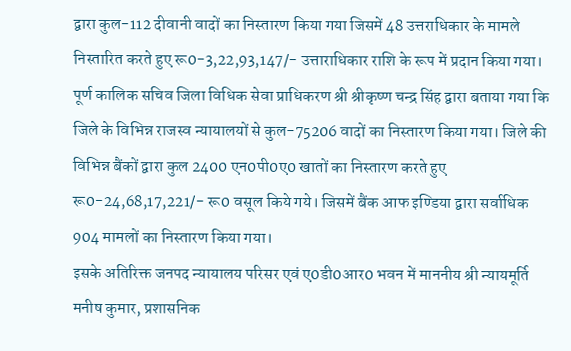द्वारा कुल-112 दीवानी वादों का निस्तारण किया गया जिसमें 48 उत्तराधिकार के मामले निस्तारित करते हुए रू0-3,22,93,147/- उत्ताराधिकार राशि के रूप में प्रदान किया गया।
पूर्ण कालिक सचिव जिला विधिक सेवा प्राधिकरण श्री श्रीकृष्ण चन्द्र सिंह द्वारा बताया गया कि जिले के विभिन्न राजस्व न्यायालयों से कुल-75206 वादों का निस्तारण किया गया। जिले की विभिन्न बैंकों द्वारा कुल 2400 एन0पी0ए0 खातों का निस्तारण करते हुए रू0-24,68,17,221/- रू0 वसूल किये गये। जिसमें बैंक आफ इण्डिया द्वारा सर्वाधिक 904 मामलों का निस्तारण किया गया।
इसके अतिरिक्त जनपद न्यायालय परिसर एवं ए0डी0आर0 भवन में माननीय श्री न्यायमूर्ति मनीष कुमार, प्रशासनिक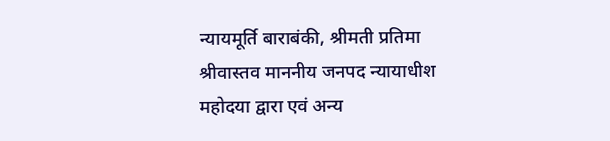न्यायमूर्ति बाराबंकी, श्रीमती प्रतिमा श्रीवास्तव माननीय जनपद न्यायाधीश महोदया द्वारा एवं अन्य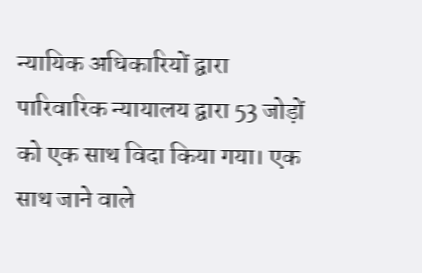न्यायिक अधिकारियों द्वारा पारिवारिक न्यायालय द्वारा 53 जोड़ों को एक साथ विदा किया गया। एक साथ जाने वाले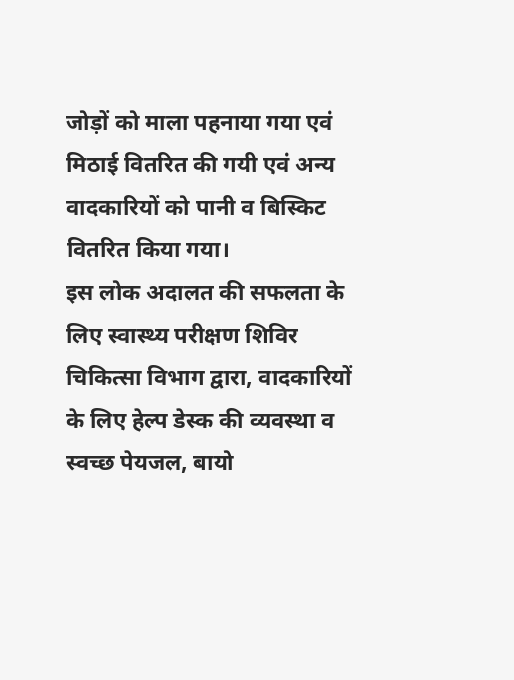जोड़ों को माला पहनाया गया एवं मिठाई वितरित की गयी एवं अन्य वादकारियों को पानी व बिस्किट वितरित किया गया।
इस लोक अदालत की सफलता के लिए स्वास्थ्य परीक्षण शिविर चिकित्सा विभाग द्वारा, वादकारियों के लिए हेल्प डेस्क की व्यवस्था व स्वच्छ पेयजल, बायो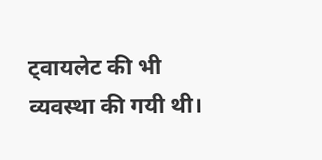ट्वायलेट की भी व्यवस्था की गयी थी।